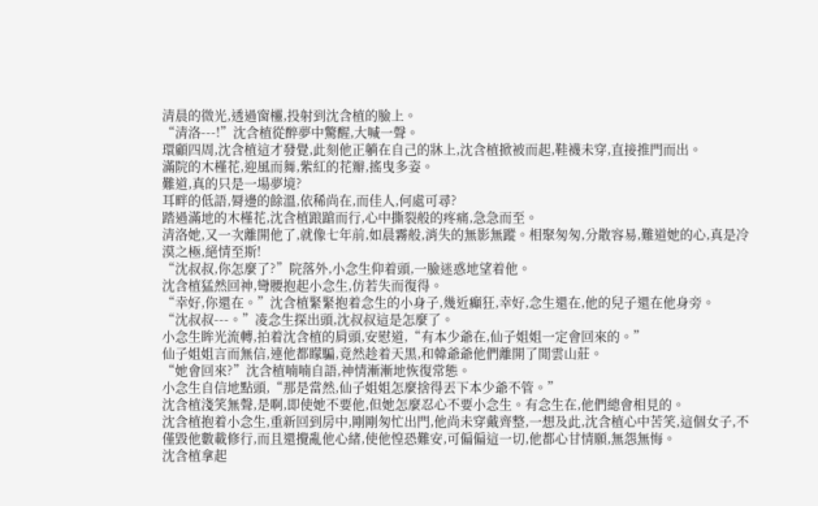清晨的微光,透過窗欞,投射到沈含植的臉上。
“清洛---!”沈含植從醉夢中驚醒,大喊一聲。
環顧四周,沈含植這才發覺,此刻他正躺在自己的牀上,沈含植掀被而起,鞋襪未穿,直接推門而出。
滿院的木槿花,迎風而舞,紫紅的花瓣,搖曳多姿。
難道,真的只是一場夢境?
耳畔的低語,脣邊的餘溫,依稀尚在,而佳人,何處可尋?
踏過滿地的木槿花,沈含植踉蹌而行,心中撕裂般的疼痛,急急而至。
清洛她,又一次離開他了,就像七年前,如晨霧般,消失的無影無蹤。相聚匆匆,分散容易,難道她的心,真是冷漠之極,絕情至斯!
“沈叔叔,你怎麼了?”院落外,小念生仰着頭,一臉迷惑地望着他。
沈含植猛然回神,彎腰抱起小念生,仿若失而復得。
“幸好,你還在。”沈含植緊緊抱着念生的小身子,幾近癲狂,幸好,念生還在,他的兒子還在他身旁。
“沈叔叔---。”凌念生探出頭,沈叔叔這是怎麼了。
小念生眸光流轉,拍着沈含植的肩頭,安慰道,“有本少爺在,仙子姐姐一定會回來的。”
仙子姐姐言而無信,連他都矇騙,竟然趁着天黑,和韓爺爺他們離開了閒雲山莊。
“她會回來?”沈含植喃喃自語,神情漸漸地恢復常態。
小念生自信地點頭,“那是當然,仙子姐姐怎麼捨得丟下本少爺不管。”
沈含植淺笑無聲,是啊,即使她不要他,但她怎麼忍心不要小念生。有念生在,他們總會相見的。
沈含植抱着小念生,重新回到房中,剛剛匆忙出門,他尚未穿戴齊整,一想及此,沈含植心中苦笑,這個女子,不僅毀他數載修行,而且還攪亂他心緒,使他惶恐難安,可偏偏這一切,他都心甘情願,無怨無悔。
沈含植拿起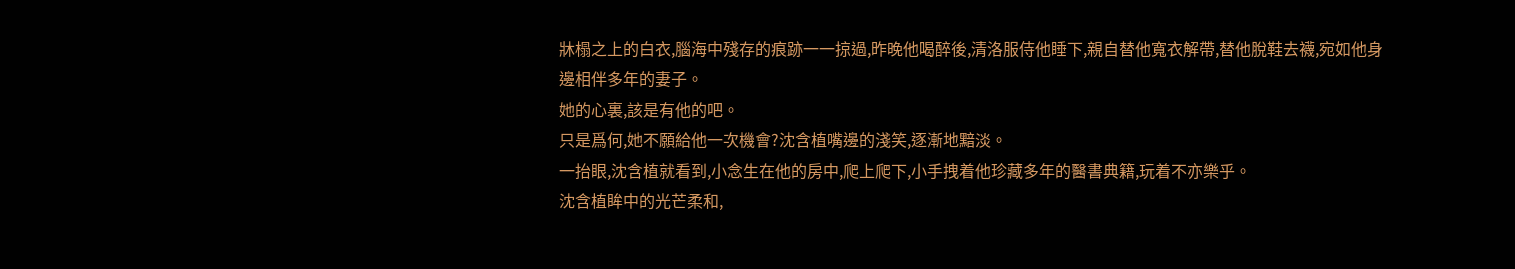牀榻之上的白衣,腦海中殘存的痕跡一一掠過,昨晚他喝醉後,清洛服侍他睡下,親自替他寬衣解帶,替他脫鞋去襪,宛如他身邊相伴多年的妻子。
她的心裏,該是有他的吧。
只是爲何,她不願給他一次機會?沈含植嘴邊的淺笑,逐漸地黯淡。
一抬眼,沈含植就看到,小念生在他的房中,爬上爬下,小手拽着他珍藏多年的醫書典籍,玩着不亦樂乎。
沈含植眸中的光芒柔和,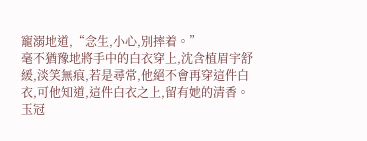寵溺地道,“念生,小心,別摔着。”
毫不猶豫地將手中的白衣穿上,沈含植眉宇舒緩,淡笑無痕,若是尋常,他絕不會再穿這件白衣,可他知道,這件白衣之上,留有她的清香。
玉冠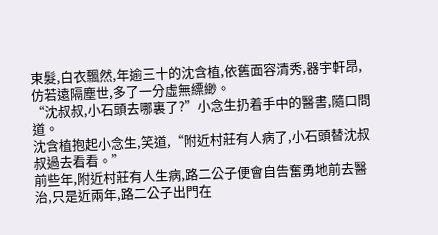束髮,白衣飄然,年逾三十的沈含植,依舊面容清秀,器宇軒昂,仿若遠隔塵世,多了一分虛無縹緲。
“沈叔叔,小石頭去哪裏了?”小念生扔着手中的醫書,隨口問道。
沈含植抱起小念生,笑道,“附近村莊有人病了,小石頭替沈叔叔過去看看。”
前些年,附近村莊有人生病,路二公子便會自告奮勇地前去醫治,只是近兩年,路二公子出門在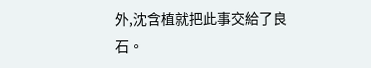外,沈含植就把此事交給了良石。